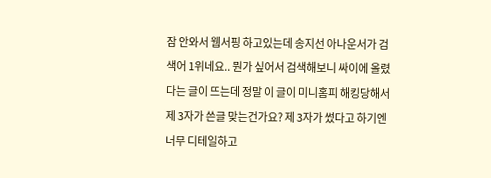잠 안와서 웹서핑 하고있는데 송지선 아나운서가 검색어 1위네요.. 뭔가 싶어서 검색해보니 싸이에 올렸다는 글이 뜨는데 정말 이 글이 미니홈피 해킹당해서 제 3자가 쓴글 맞는건가요? 제 3자가 썼다고 하기엔 너무 디테일하고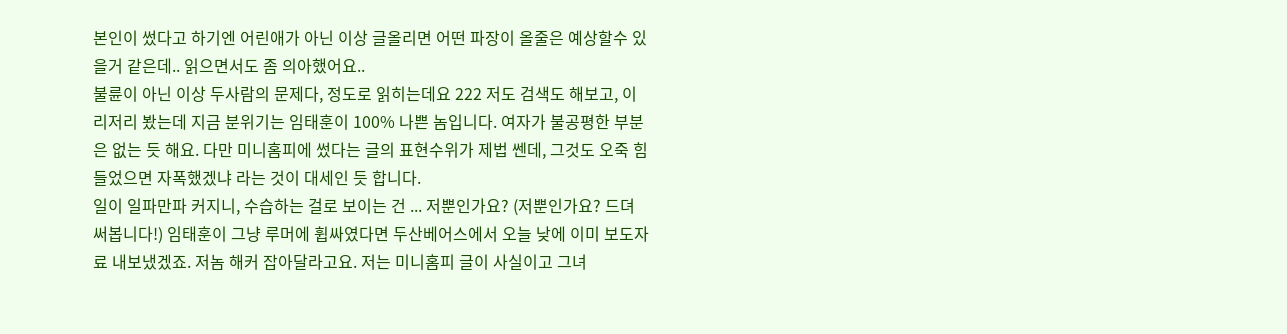본인이 썼다고 하기엔 어린애가 아닌 이상 글올리면 어떤 파장이 올줄은 예상할수 있을거 같은데.. 읽으면서도 좀 의아했어요..
불륜이 아닌 이상 두사람의 문제다, 정도로 읽히는데요 222 저도 검색도 해보고, 이리저리 봤는데 지금 분위기는 임태훈이 100% 나쁜 놈입니다. 여자가 불공평한 부분은 없는 듯 해요. 다만 미니홈피에 썼다는 글의 표현수위가 제법 쎈데, 그것도 오죽 힘들었으면 자폭했겠냐 라는 것이 대세인 듯 합니다.
일이 일파만파 커지니, 수습하는 걸로 보이는 건 ... 저뿐인가요? (저뿐인가요? 드뎌 써봅니다!) 임태훈이 그냥 루머에 휩싸였다면 두산베어스에서 오늘 낮에 이미 보도자료 내보냈겠죠. 저놈 해커 잡아달라고요. 저는 미니홈피 글이 사실이고 그녀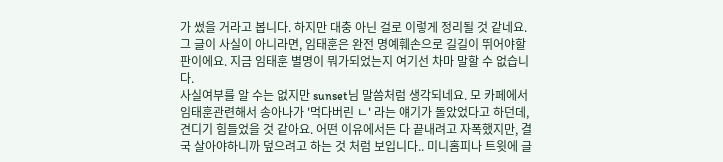가 썼을 거라고 봅니다. 하지만 대충 아닌 걸로 이렇게 정리될 것 같네요. 그 글이 사실이 아니라면, 임태훈은 완전 명예훼손으로 길길이 뛰어야할판이에요. 지금 임태훈 별명이 뭐가되었는지 여기선 차마 말할 수 없습니다.
사실여부를 알 수는 없지만 sunset님 말씀처럼 생각되네요. 모 카페에서 임태훈관련해서 송아나가 '먹다버린 ㄴ' 라는 얘기가 돌았었다고 하던데, 견디기 힘들었을 것 같아요. 어떤 이유에서든 다 끝내려고 자폭했지만, 결국 살아야하니까 덮으려고 하는 것 처럼 보입니다.. 미니홈피나 트윗에 글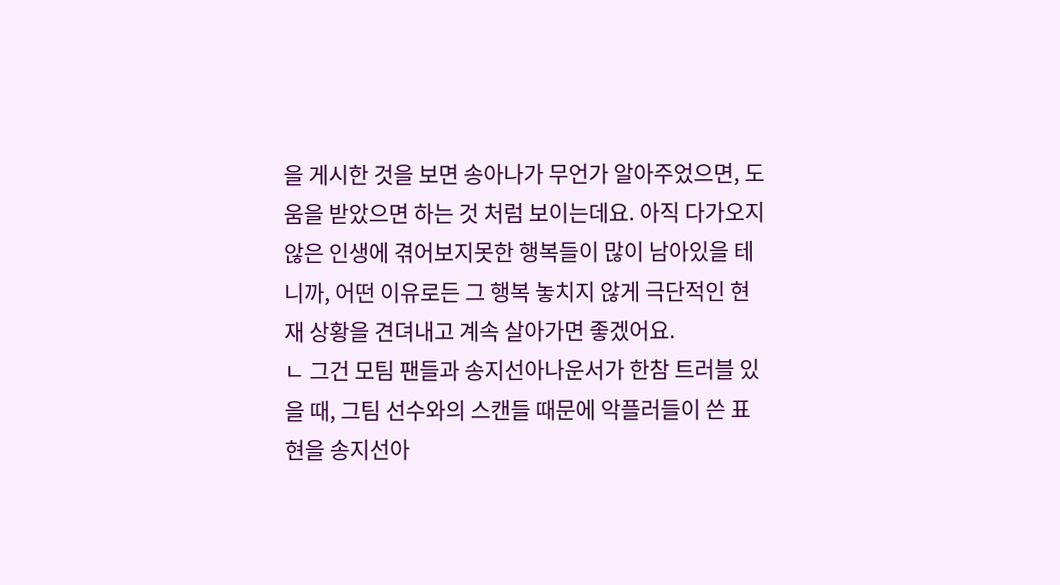을 게시한 것을 보면 송아나가 무언가 알아주었으면, 도움을 받았으면 하는 것 처럼 보이는데요. 아직 다가오지 않은 인생에 겪어보지못한 행복들이 많이 남아있을 테니까, 어떤 이유로든 그 행복 놓치지 않게 극단적인 현재 상황을 견뎌내고 계속 살아가면 좋겠어요.
ㄴ 그건 모팀 팬들과 송지선아나운서가 한참 트러블 있을 때, 그팀 선수와의 스캔들 때문에 악플러들이 쓴 표현을 송지선아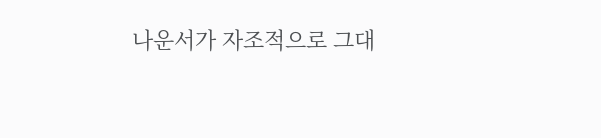나운서가 자조적으로 그대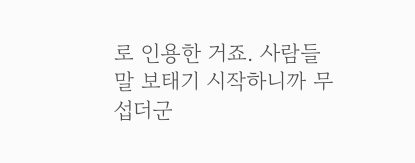로 인용한 거죠. 사람들 말 보태기 시작하니까 무섭더군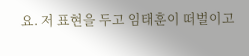요. 저 표현을 두고 임태훈이 떠벌이고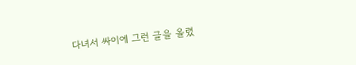다녀서 싸이에 그런 글을 올렸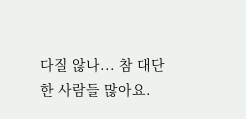다질 않나... 참 대단한 사람들 많아요.